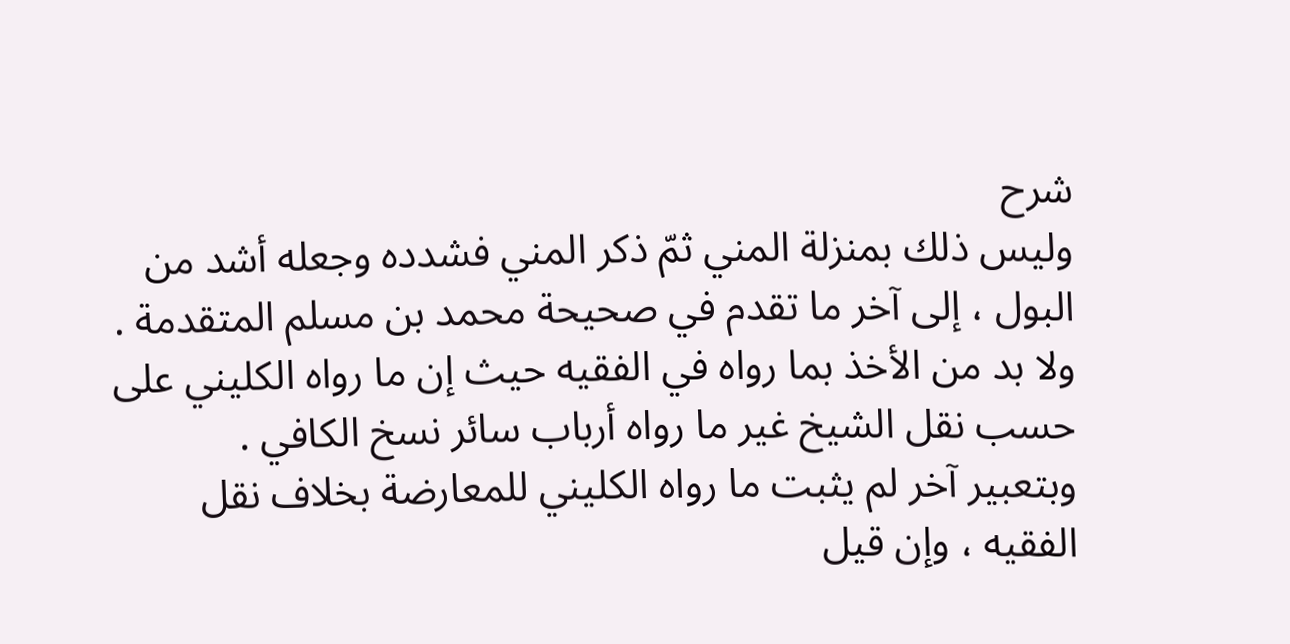شرح
وليس ذلك بمنزلة المني ثمّ ذكر المني فشدده وجعله أشد من البول ، إلى آخر ما تقدم في صحيحة محمد بن مسلم المتقدمة .
ولا بد من الأخذ بما رواه في الفقيه حيث إن ما رواه الكليني على حسب نقل الشيخ غير ما رواه أرباب سائر نسخ الكافي .
وبتعبير آخر لم يثبت ما رواه الكليني للمعارضة بخلاف نقل الفقيه ، وإن قيل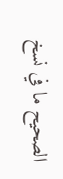الصحيح ما في نسخ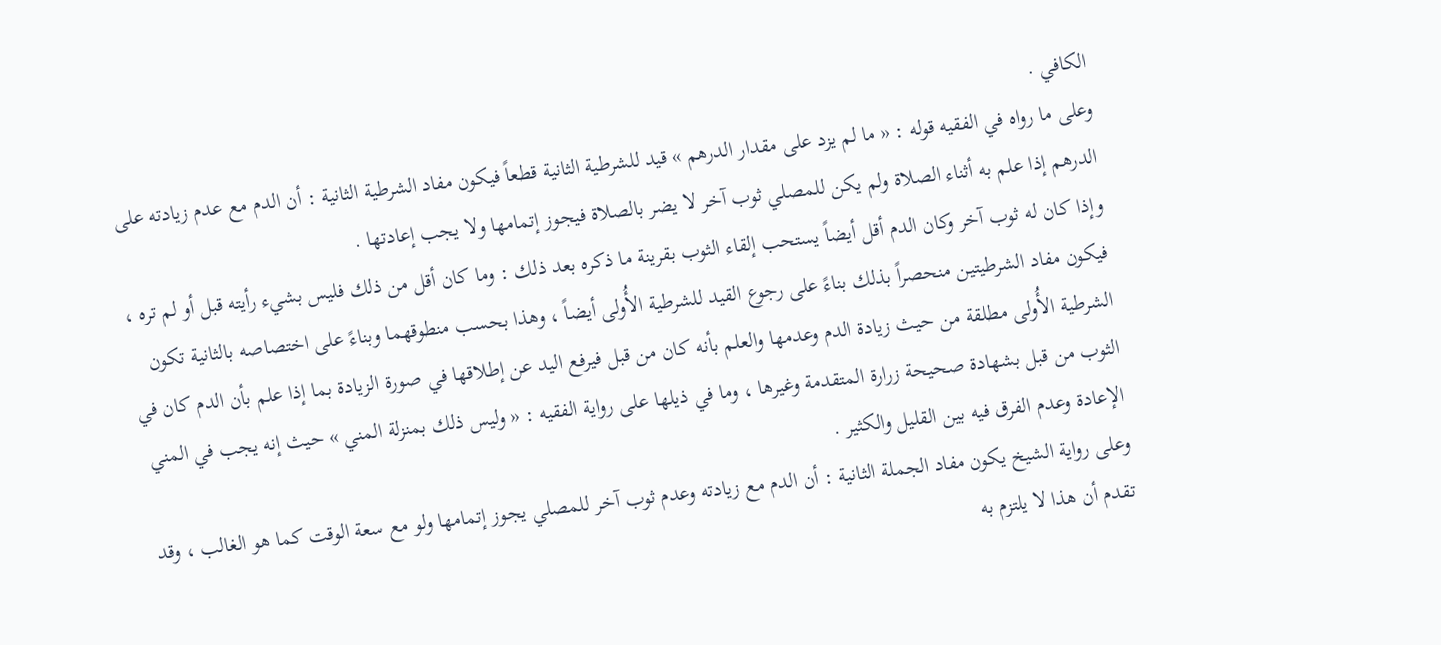الكافي .
وعلى ما رواه في الفقيه قوله : « ما لم يزد على مقدار الدرهم » قيد للشرطية الثانية قطعاً فيكون مفاد الشرطية الثانية : أن الدم مع عدم زيادته على الدرهم إذا علم به أثناء الصلاة ولم يكن للمصلي ثوب آخر لا يضر بالصلاة فيجوز إتمامها ولا يجب إعادتها .
وإذا كان له ثوب آخر وكان الدم أقل أيضاً يستحب إلقاء الثوب بقرينة ما ذكره بعد ذلك : وما كان أقل من ذلك فليس بشيء رأيته قبل أو لم تره ، فيكون مفاد الشرطيتين منحصراً بذلك بناءً على رجوع القيد للشرطية الأُولى أيضاً ، وهذا بحسب منطوقهما وبناءً على اختصاصه بالثانية تكون الشرطية الأُولى مطلقة من حيث زيادة الدم وعدمها والعلم بأنه كان من قبل فيرفع اليد عن إطلاقها في صورة الزيادة بما إذا علم بأن الدم كان في الثوب من قبل بشهادة صحيحة زرارة المتقدمة وغيرها ، وما في ذيلها على رواية الفقيه : « وليس ذلك بمنزلة المني » حيث إنه يجب في المني الإعادة وعدم الفرق فيه بين القليل والكثير .
وعلى رواية الشيخ يكون مفاد الجملة الثانية : أن الدم مع زيادته وعدم ثوب آخر للمصلي يجوز إتمامها ولو مع سعة الوقت كما هو الغالب ، وقد تقدم أن هذا لا يلتزم به